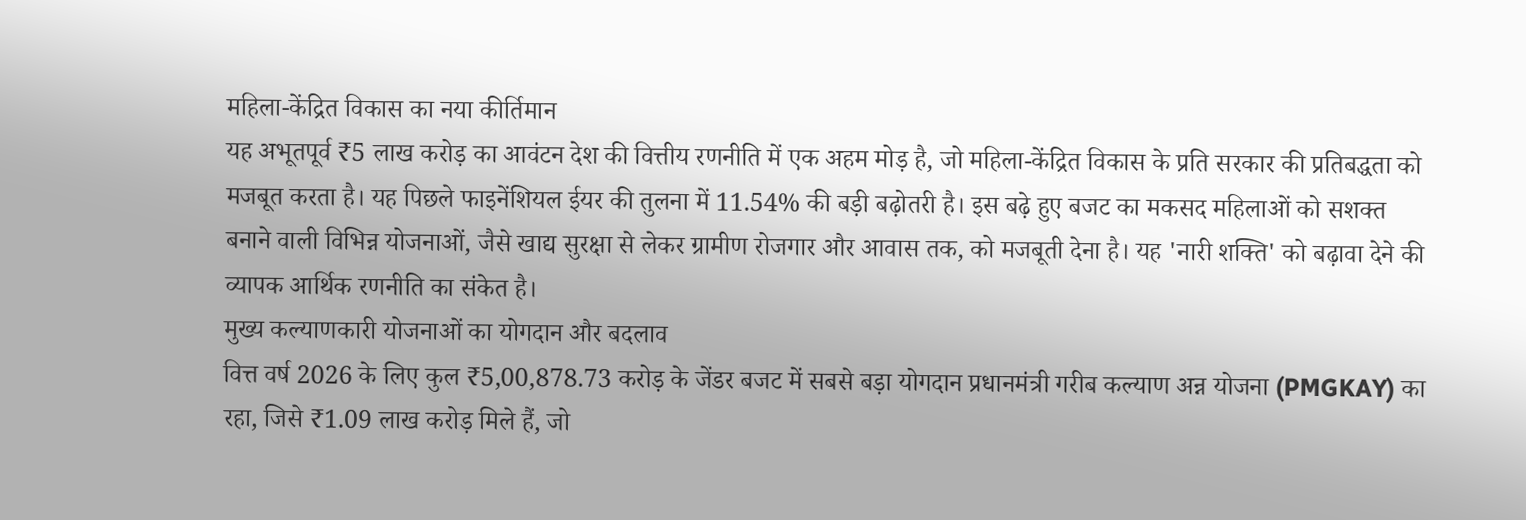महिला-केंद्रित विकास का नया कीर्तिमान
यह अभूतपूर्व ₹5 लाख करोड़ का आवंटन देश की वित्तीय रणनीति में एक अहम मोड़ है, जो महिला-केंद्रित विकास के प्रति सरकार की प्रतिबद्धता को मजबूत करता है। यह पिछले फाइनेंशियल ईयर की तुलना में 11.54% की बड़ी बढ़ोतरी है। इस बढ़े हुए बजट का मकसद महिलाओं को सशक्त बनाने वाली विभिन्न योजनाओं, जैसे खाद्य सुरक्षा से लेकर ग्रामीण रोजगार और आवास तक, को मजबूती देना है। यह 'नारी शक्ति' को बढ़ावा देने की व्यापक आर्थिक रणनीति का संकेत है।
मुख्य कल्याणकारी योजनाओं का योगदान और बदलाव
वित्त वर्ष 2026 के लिए कुल ₹5,00,878.73 करोड़ के जेंडर बजट में सबसे बड़ा योगदान प्रधानमंत्री गरीब कल्याण अन्न योजना (PMGKAY) का रहा, जिसे ₹1.09 लाख करोड़ मिले हैं, जो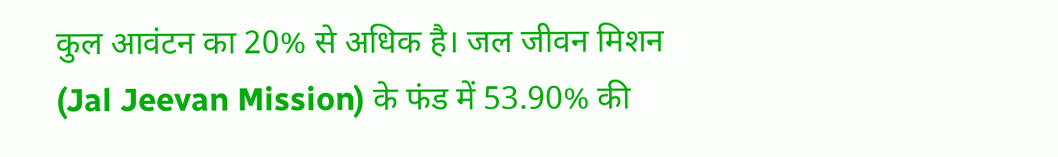कुल आवंटन का 20% से अधिक है। जल जीवन मिशन (Jal Jeevan Mission) के फंड में 53.90% की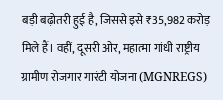बड़ी बढ़ोतरी हुई है, जिससे इसे ₹35,982 करोड़ मिले हैं। वहीं, दूसरी ओर, महात्मा गांधी राष्ट्रीय ग्रामीण रोजगार गारंटी योजना (MGNREGS)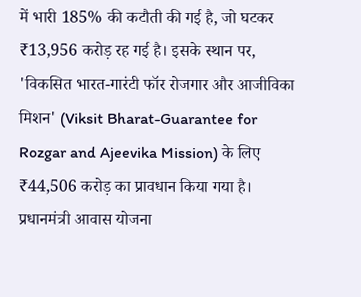में भारी 185% की कटौती की गई है, जो घटकर ₹13,956 करोड़ रह गई है। इसके स्थान पर, 'विकसित भारत-गारंटी फॉर रोजगार और आजीविका मिशन' (Viksit Bharat-Guarantee for Rozgar and Ajeevika Mission) के लिए ₹44,506 करोड़ का प्रावधान किया गया है। प्रधानमंत्री आवास योजना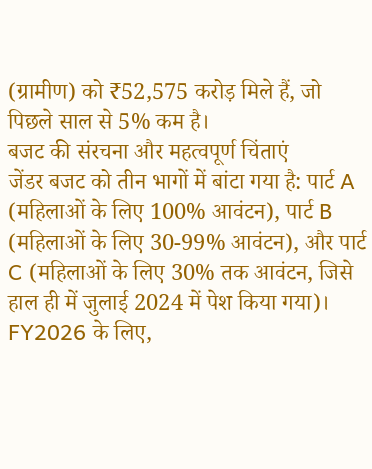(ग्रामीण) को ₹52,575 करोड़ मिले हैं, जो पिछले साल से 5% कम है।
बजट की संरचना और महत्वपूर्ण चिंताएं
जेंडर बजट को तीन भागों में बांटा गया है: पार्ट A (महिलाओं के लिए 100% आवंटन), पार्ट B (महिलाओं के लिए 30-99% आवंटन), और पार्ट C (महिलाओं के लिए 30% तक आवंटन, जिसे हाल ही में जुलाई 2024 में पेश किया गया)। FY2026 के लिए,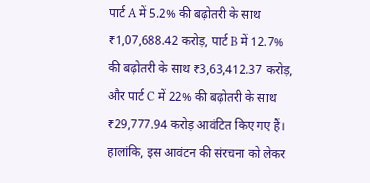पार्ट A में 5.2% की बढ़ोतरी के साथ ₹1,07,688.42 करोड़, पार्ट B में 12.7% की बढ़ोतरी के साथ ₹3,63,412.37 करोड़, और पार्ट C में 22% की बढ़ोतरी के साथ ₹29,777.94 करोड़ आवंटित किए गए हैं।
हालांकि, इस आवंटन की संरचना को लेकर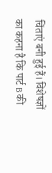चिंताएं बनी हुई हैं। विशेषज्ञों का कहना है कि पार्ट B की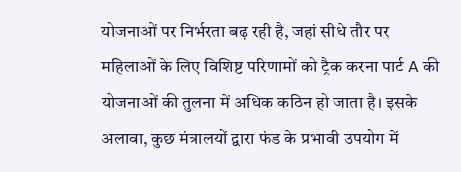योजनाओं पर निर्भरता बढ़ रही है, जहां सीधे तौर पर महिलाओं के लिए विशिष्ट परिणामों को ट्रैक करना पार्ट A की योजनाओं की तुलना में अधिक कठिन हो जाता है। इसके अलावा, कुछ मंत्रालयों द्वारा फंड के प्रभावी उपयोग में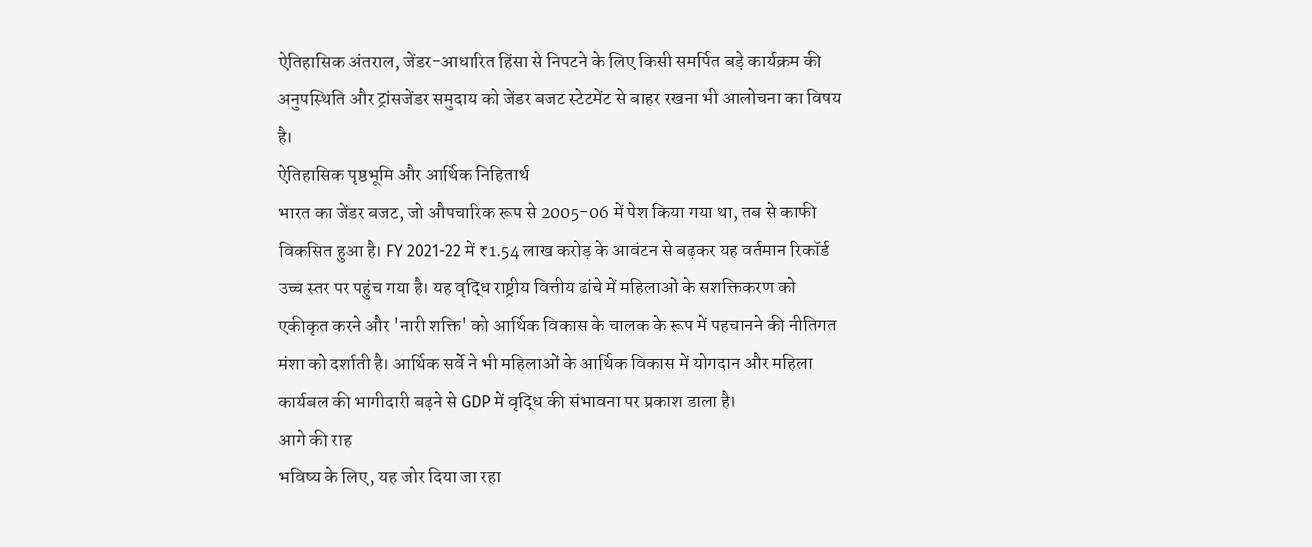ऐतिहासिक अंतराल, जेंडर-आधारित हिंसा से निपटने के लिए किसी समर्पित बड़े कार्यक्रम की अनुपस्थिति और ट्रांसजेंडर समुदाय को जेंडर बजट स्टेटमेंट से बाहर रखना भी आलोचना का विषय है।
ऐतिहासिक पृष्ठभूमि और आर्थिक निहितार्थ
भारत का जेंडर बजट, जो औपचारिक रूप से 2005-06 में पेश किया गया था, तब से काफी विकसित हुआ है। FY 2021-22 में ₹1.54 लाख करोड़ के आवंटन से बढ़कर यह वर्तमान रिकॉर्ड उच्च स्तर पर पहुंच गया है। यह वृद्धि राष्ट्रीय वित्तीय ढांचे में महिलाओं के सशक्तिकरण को एकीकृत करने और 'नारी शक्ति' को आर्थिक विकास के चालक के रूप में पहचानने की नीतिगत मंशा को दर्शाती है। आर्थिक सर्वे ने भी महिलाओं के आर्थिक विकास में योगदान और महिला कार्यबल की भागीदारी बढ़ने से GDP में वृद्धि की संभावना पर प्रकाश डाला है।
आगे की राह
भविष्य के लिए, यह जोर दिया जा रहा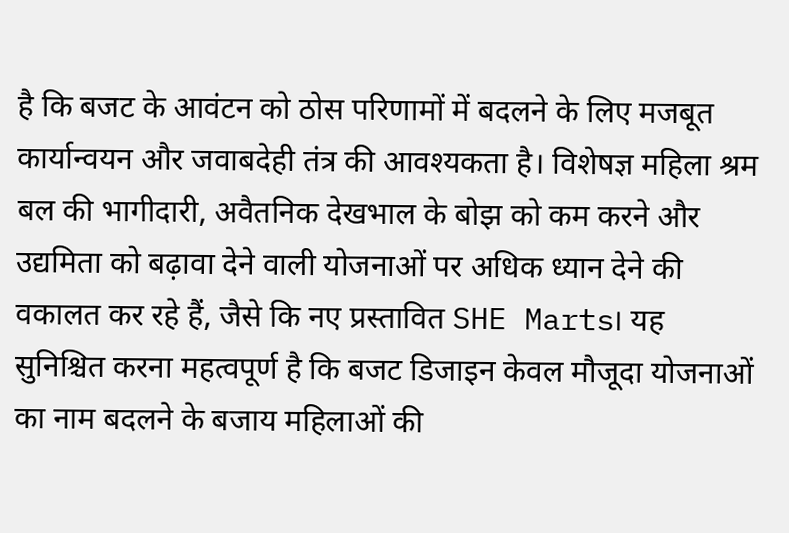है कि बजट के आवंटन को ठोस परिणामों में बदलने के लिए मजबूत कार्यान्वयन और जवाबदेही तंत्र की आवश्यकता है। विशेषज्ञ महिला श्रम बल की भागीदारी, अवैतनिक देखभाल के बोझ को कम करने और उद्यमिता को बढ़ावा देने वाली योजनाओं पर अधिक ध्यान देने की वकालत कर रहे हैं, जैसे कि नए प्रस्तावित SHE Marts। यह सुनिश्चित करना महत्वपूर्ण है कि बजट डिजाइन केवल मौजूदा योजनाओं का नाम बदलने के बजाय महिलाओं की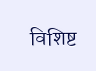विशिष्ट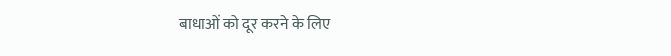बाधाओं को दूर करने के लिए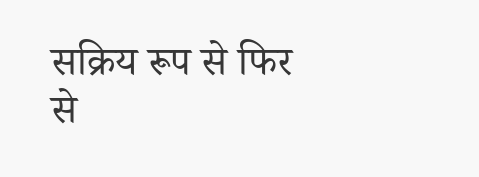सक्रिय रूप से फिर से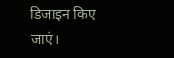डिजाइन किए जाएं।